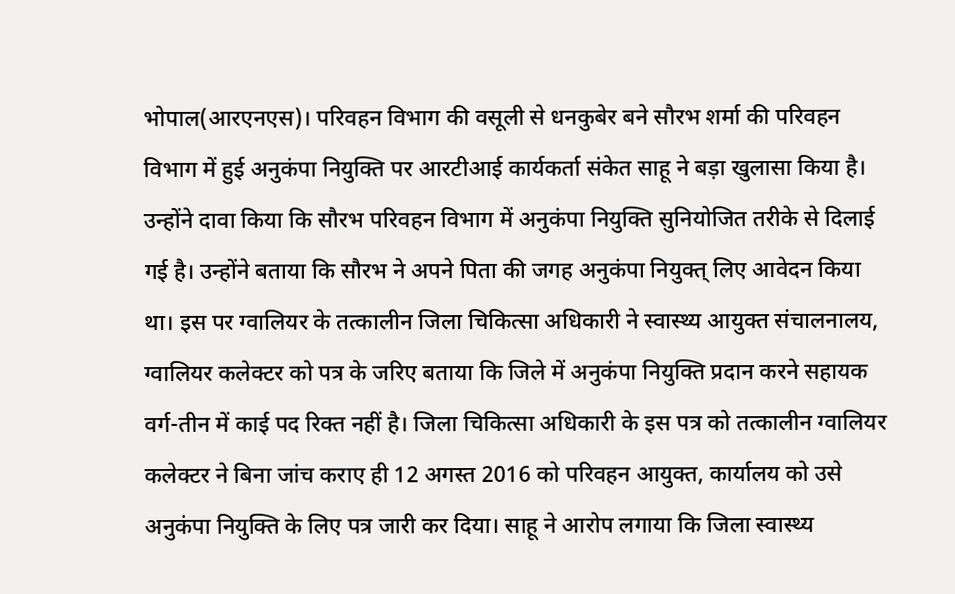भोपाल(आरएनएस)। परिवहन विभाग की वसूली से धनकुबेर बने सौरभ शर्मा की परिवहन विभाग में हुई अनुकंपा नियुक्ति पर आरटीआई कार्यकर्ता संकेत साहू ने बड़ा खुलासा किया है। उन्होंने दावा किया कि सौरभ परिवहन विभाग में अनुकंपा नियुक्ति सुनियोजित तरीके से दिलाई गई है। उन्होंने बताया कि सौरभ ने अपने पिता की जगह अनुकंपा नियुक्त् लिए आवेदन किया था। इस पर ग्वालियर के तत्कालीन जिला चिकित्सा अधिकारी ने स्वास्थ्य आयुक्त संचालनालय, ग्वालियर कलेक्टर को पत्र के जरिए बताया कि जिले में अनुकंपा नियुक्ति प्रदान करने सहायक वर्ग-तीन में काई पद रिक्त नहीं है। जिला चिकित्सा अधिकारी के इस पत्र को तत्कालीन ग्वालियर कलेक्टर ने बिना जांच कराए ही 12 अगस्त 2016 को परिवहन आयुक्त, कार्यालय को उसे अनुकंपा नियुक्ति के लिए पत्र जारी कर दिया। साहू ने आरोप लगाया कि जिला स्वास्थ्य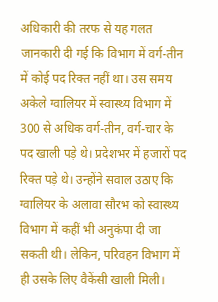अधिकारी की तरफ से यह गलत जानकारी दी गई कि विभाग में वर्ग-तीन में कोई पद रिक्त नहीं था। उस समय अकेले ग्वालियर में स्वास्थ्य विभाग में 300 से अधिक वर्ग-तीन, वर्ग-चार के पद खाली पड़े थे। प्रदेशभर में हजारों पद रिक्त पड़े थे। उन्होंने सवाल उठाए कि ग्वालियर के अलावा सौरभ को स्वास्थ्य विभाग में कहीं भी अनुकंपा दी जा सकती थी। लेकिन, परिवहन विभाग में ही उसके लिए वैकेंसी खाली मिली।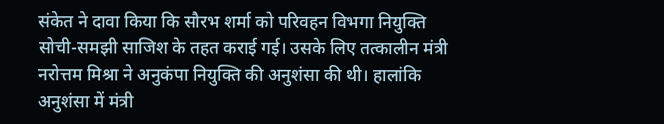संकेत ने दावा किया कि सौरभ शर्मा को परिवहन विभगा नियुक्ति सोची-समझी साजिश के तहत कराई गई। उसके लिए तत्कालीन मंत्री नरोत्तम मिश्रा ने अनुकंपा नियुक्ति की अनुशंसा की थी। हालांकि अनुशंसा में मंत्री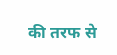की तरफ से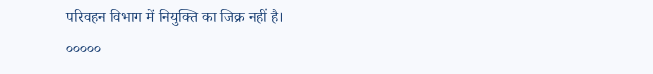परिवहन विभाग में नियुक्ति का जिक्र नहीं है।
०००००